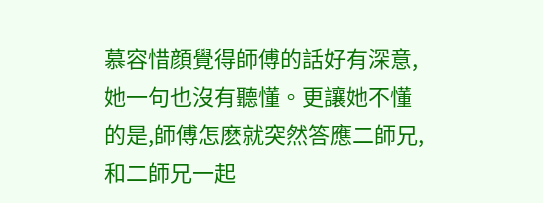慕容惜顔覺得師傅的話好有深意,她一句也沒有聽懂。更讓她不懂的是,師傅怎麽就突然答應二師兄,和二師兄一起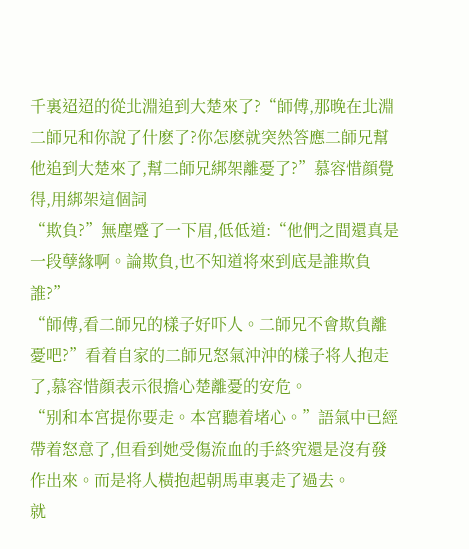千裏迢迢的從北淵追到大楚來了?“師傅,那晚在北淵二師兄和你說了什麽了?你怎麽就突然答應二師兄幫他追到大楚來了,幫二師兄綁架離憂了?”慕容惜顔覺得,用綁架這個詞
“欺負?”無塵蹙了一下眉,低低道:“他們之間還真是一段孽緣啊。論欺負,也不知道将來到底是誰欺負誰?”
“師傅,看二師兄的樣子好吓人。二師兄不會欺負離憂吧?”看着自家的二師兄怒氣沖沖的樣子将人抱走了,慕容惜顔表示很擔心楚離憂的安危。
“别和本宮提你要走。本宮聽着堵心。”語氣中已經帶着怒意了,但看到她受傷流血的手終究還是沒有發作出來。而是将人橫抱起朝馬車裏走了過去。
就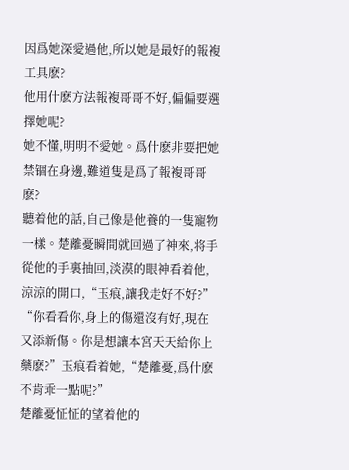因爲她深愛過他,所以她是最好的報複工具麽?
他用什麽方法報複哥哥不好,偏偏要選擇她呢?
她不懂,明明不愛她。爲什麽非要把她禁锢在身邊,難道隻是爲了報複哥哥麽?
聽着他的話,自己像是他養的一隻寵物一樣。楚離憂瞬間就回過了神來,将手從他的手裏抽回,淡漠的眼神看着他,涼涼的開口,“玉痕,讓我走好不好?”
“你看看你,身上的傷還沒有好,現在又添新傷。你是想讓本宮天天給你上藥麽?”玉痕看着她,“楚離憂,爲什麽不肯乖一點呢?”
楚離憂怔怔的望着他的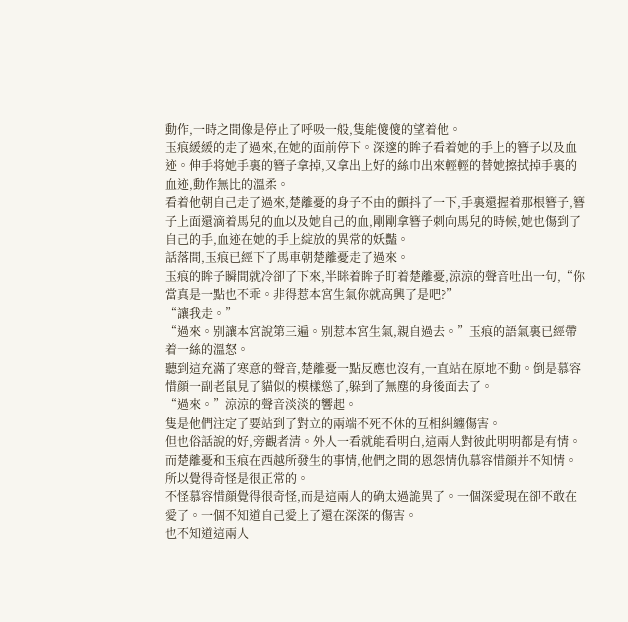動作,一時之間像是停止了呼吸一般,隻能傻傻的望着他。
玉痕緩緩的走了過來,在她的面前停下。深邃的眸子看着她的手上的簪子以及血迹。伸手将她手裏的簪子拿掉,又拿出上好的絲巾出來輕輕的替她擦拭掉手裏的血迹,動作無比的溫柔。
看着他朝自己走了過來,楚離憂的身子不由的顫抖了一下,手裏還握着那根簪子,簪子上面還滴着馬兒的血以及她自己的血,剛剛拿簪子刺向馬兒的時候,她也傷到了自己的手,血迹在她的手上綻放的異常的妖豔。
話落間,玉痕已經下了馬車朝楚離憂走了過來。
玉痕的眸子瞬間就冷卻了下來,半眯着眸子盯着楚離憂,涼涼的聲音吐出一句,“你當真是一點也不乖。非得惹本宮生氣你就高興了是吧?”
“讓我走。”
“過來。别讓本宮說第三遍。别惹本宮生氣,親自過去。”玉痕的語氣裏已經帶着一絲的溫怒。
聽到這充滿了寒意的聲音,楚離憂一點反應也沒有,一直站在原地不動。倒是慕容惜顔一副老鼠見了貓似的模樣慫了,躲到了無塵的身後面去了。
“過來。”涼涼的聲音淡淡的響起。
隻是他們注定了要站到了對立的兩端不死不休的互相糾纏傷害。
但也俗話說的好,旁觀者清。外人一看就能看明白,這兩人對彼此明明都是有情。
而楚離憂和玉痕在西越所發生的事情,他們之間的恩怨情仇慕容惜顔并不知情。所以覺得奇怪是很正常的。
不怪慕容惜顔覺得很奇怪,而是這兩人的确太過詭異了。一個深愛現在卻不敢在愛了。一個不知道自己愛上了還在深深的傷害。
也不知道這兩人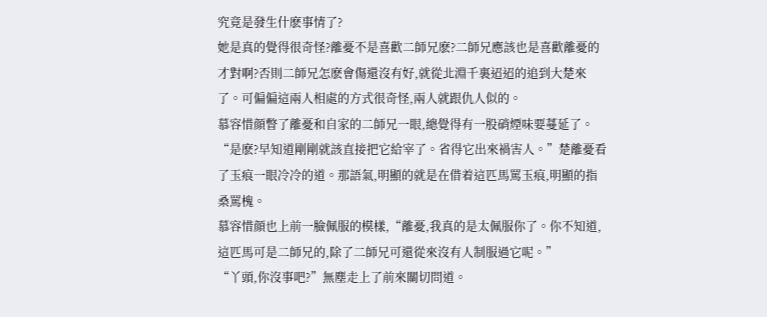究竟是發生什麽事情了?
她是真的覺得很奇怪?離憂不是喜歡二師兄麽?二師兄應該也是喜歡離憂的才對啊?否則二師兄怎麽會傷還沒有好,就從北淵千裏迢迢的追到大楚來了。可偏偏這兩人相處的方式很奇怪,兩人就跟仇人似的。
慕容惜顔瞥了離憂和自家的二師兄一眼,總覺得有一股硝煙味要蔓延了。
“是麽?早知道剛剛就該直接把它給宰了。省得它出來禍害人。”楚離憂看了玉痕一眼冷冷的道。那語氣,明顯的就是在借着這匹馬罵玉痕,明顯的指桑罵槐。
慕容惜顔也上前一臉佩服的模樣,“離憂,我真的是太佩服你了。你不知道,這匹馬可是二師兄的,除了二師兄可還從來沒有人制服過它呢。”
“丫頭,你沒事吧?”無塵走上了前來關切問道。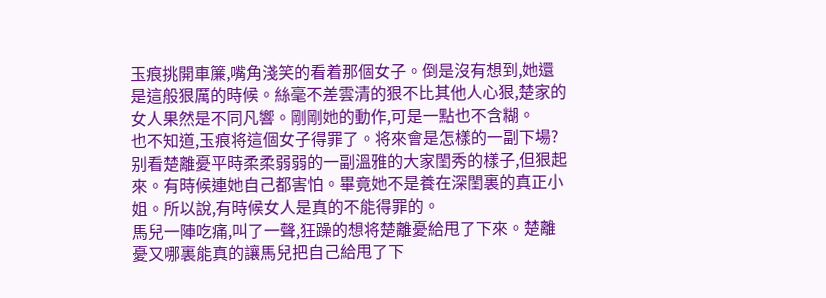玉痕挑開車簾,嘴角淺笑的看着那個女子。倒是沒有想到,她還是這般狠厲的時候。絲毫不差雲清的狠不比其他人心狠,楚家的女人果然是不同凡響。剛剛她的動作,可是一點也不含糊。
也不知道,玉痕将這個女子得罪了。将來會是怎樣的一副下場?
别看楚離憂平時柔柔弱弱的一副溫雅的大家閨秀的樣子,但狠起來。有時候連她自己都害怕。畢竟她不是養在深閨裏的真正小姐。所以說,有時候女人是真的不能得罪的。
馬兒一陣吃痛,叫了一聲,狂躁的想将楚離憂給甩了下來。楚離憂又哪裏能真的讓馬兒把自己給甩了下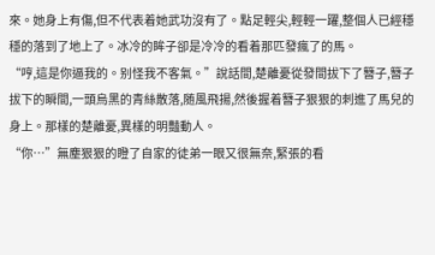來。她身上有傷,但不代表着她武功沒有了。點足輕尖,輕輕一躍,整個人已經穩穩的落到了地上了。冰冷的眸子卻是冷冷的看着那匹發瘋了的馬。
“哼,這是你逼我的。别怪我不客氣。”說話間,楚離憂從發間拔下了簪子,簪子拔下的瞬間,一頭烏黑的青絲散落,随風飛揚,然後握着簪子狠狠的刺進了馬兒的身上。那樣的楚離憂,異樣的明豔動人。
“你…”無塵狠狠的瞪了自家的徒弟一眼又很無奈,緊張的看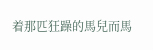着那匹狂躁的馬兒而馬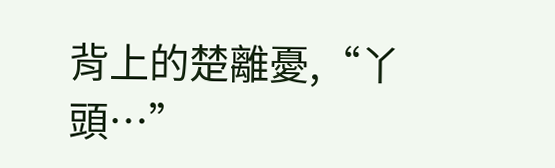背上的楚離憂,“丫頭…”